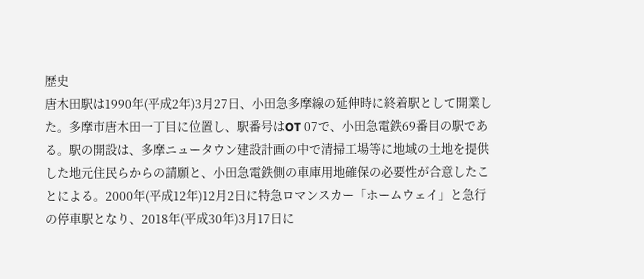歴史
唐木田駅は1990年(平成2年)3月27日、小田急多摩線の延伸時に終着駅として開業した。多摩市唐木田一丁目に位置し、駅番号はOT 07で、小田急電鉄69番目の駅である。駅の開設は、多摩ニュータウン建設計画の中で清掃工場等に地域の土地を提供した地元住民らからの請願と、小田急電鉄側の車庫用地確保の必要性が合意したことによる。2000年(平成12年)12月2日に特急ロマンスカー「ホームウェイ」と急行の停車駅となり、2018年(平成30年)3月17日に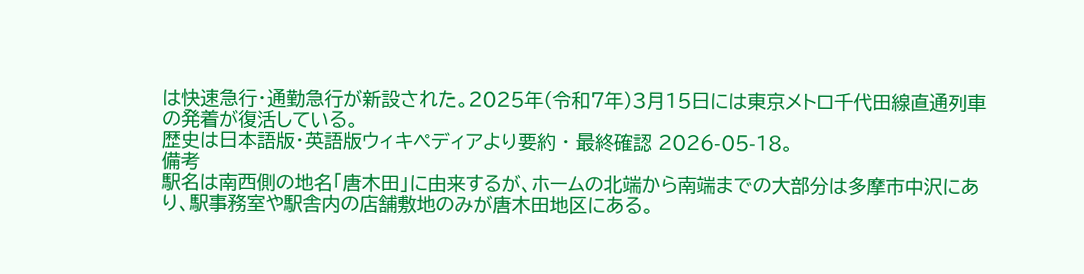は快速急行・通勤急行が新設された。2025年(令和7年)3月15日には東京メトロ千代田線直通列車の発着が復活している。
歴史は日本語版・英語版ウィキペディアより要約 · 最終確認 2026-05-18。
備考
駅名は南西側の地名「唐木田」に由来するが、ホームの北端から南端までの大部分は多摩市中沢にあり、駅事務室や駅舎内の店舗敷地のみが唐木田地区にある。